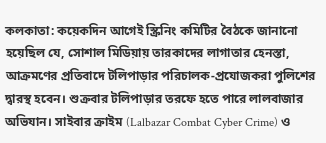কলকাতা: কয়েকদিন আগেই স্ক্রিনিং কমিটির বৈঠকে জানানো হয়েছিল যে, সোশাল মিডিয়ায় তারকাদের লাগাতার হেনস্তা, আক্রমণের প্রতিবাদে টলিপাড়ার পরিচালক-প্রযোজকরা পুলিশের দ্বারস্থ হবেন। শুক্রবার টলিপাড়ার তরফে হতে পারে লালবাজার অভিযান। সাইবার ক্রাইম (Lalbazar Combat Cyber Crime) ও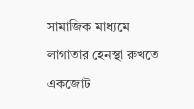সামাজিক মাধ্যমে লাগাতার হেনস্থা রুখতে একজোট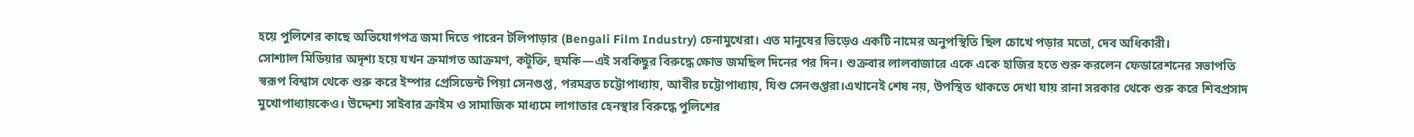হয়ে পুলিশের কাছে অভিযোগপত্র জমা দিতে পারেন টলিপাড়ার (Bengali Film Industry) চেনামুখেরা। এত মানুষের ভিড়েও একটি নামের অনুপস্থিতি ছিল চোখে পড়ার মতো, দেব অধিকারী।
সোশ্যাল মিডিয়ার অদৃশ্য হয়ে যখন ক্রমাগত আক্রমণ, কটূক্তি, হুমকি—এই সবকিছুর বিরুদ্ধে ক্ষোভ জমছিল দিনের পর দিন। শুক্রবার লালবাজারে একে একে হাজির হতে শুরু করলেন ফেডারেশনের সভাপতি স্বরূপ বিশ্বাস থেকে শুরু করে ইম্পার প্রেসিডেন্ট পিয়া সেনগুপ্ত, পরমব্রত চট্টোপাধ্যায়, আবীর চট্টোপাধ্যায়, যিশু সেনগুপ্তরা।এখানেই শেষ নয়, উপস্থিত থাকতে দেখা যায় রানা সরকার থেকে শুরু করে শিবপ্রসাদ মুখোপাধ্যায়কেও। উদ্দেশ্য সাইবার ক্রাইম ও সামাজিক মাধ্যমে লাগাতার হেনস্থার বিরুদ্ধে পুলিশের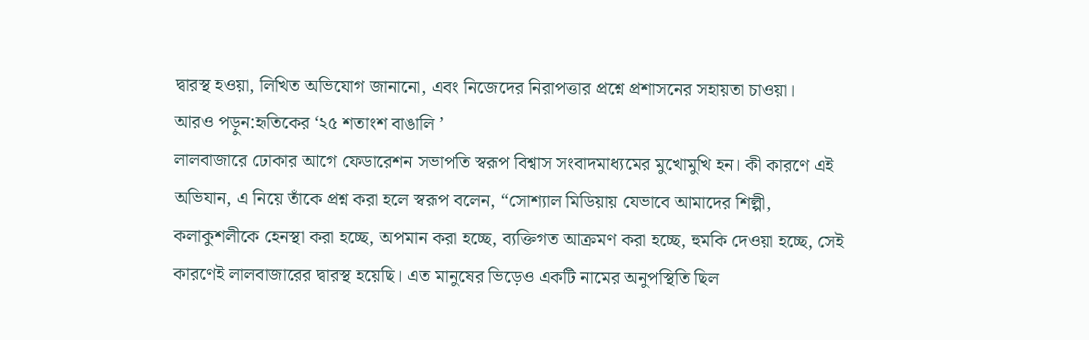দ্বারস্থ হওয়া, লিখিত অভিযোগ জানানো, এবং নিজেদের নিরাপত্তার প্রশ্নে প্রশাসনের সহায়তা চাওয়া।
আরও পড়ুন:হৃতিকের ‘২৫ শতাংশ বাঙালি ’
লালবাজারে ঢোকার আগে ফেডারেশন সভাপতি স্বরূপ বিশ্বাস সংবাদমাধ্যমের মুখোমুখি হন। কী কারণে এই অভিযান, এ নিয়ে তাঁকে প্রশ্ন করা হলে স্বরূপ বলেন, “সোশ্যাল মিডিয়ায় যেভাবে আমাদের শিল্পী, কলাকুশলীকে হেনস্থা করা হচ্ছে, অপমান করা হচ্ছে, ব্যক্তিগত আক্রমণ করা হচ্ছে, হুমকি দেওয়া হচ্ছে, সেই কারণেই লালবাজারের দ্বারস্থ হয়েছি। এত মানুষের ভিড়েও একটি নামের অনুপস্থিতি ছিল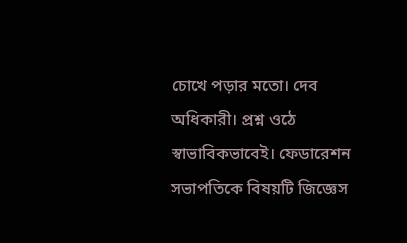চোখে পড়ার মতো। দেব অধিকারী। প্রশ্ন ওঠে স্বাভাবিকভাবেই। ফেডারেশন সভাপতিকে বিষয়টি জিজ্ঞেস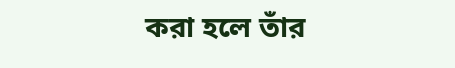করা হলে তাঁর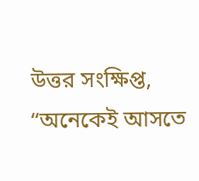উত্তর সংক্ষিপ্ত, “অনেকেই আসতে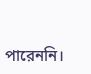পারেননি।